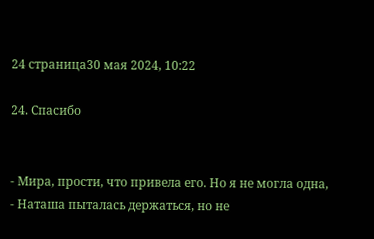24 страница30 мая 2024, 10:22

24. Спасибо


- Мира, прости, что привела его. Но я не могла одна, - Наташа пыталась держаться, но не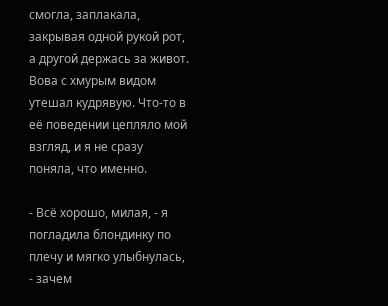смогла, заплакала, закрывая одной рукой рот, а другой держась за живот. Вова с хмурым видом утешал кудрявую. Что-то в её поведении цепляло мой взгляд, и я не сразу поняла, что именно.

- Всё хорошо, милая, - я погладила блондинку по плечу и мягко улыбнулась, - зачем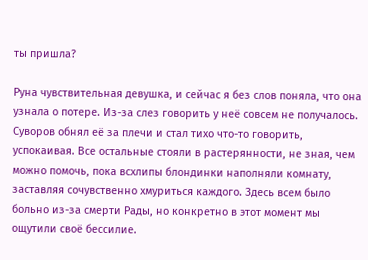ты пришла?

Руна чувствительная девушка, и сейчас я без слов поняла, что она узнала о потере. Из-за слез говорить у неё совсем не получалось. Суворов обнял её за плечи и стал тихо что-то говорить, успокаивая. Все остальные стояли в растерянности, не зная, чем можно помочь, пока всхлипы блондинки наполняли комнату, заставляя сочувственно хмуриться каждого. Здесь всем было больно из-за смерти Рады, но конкретно в этот момент мы ощутили своё бессилие.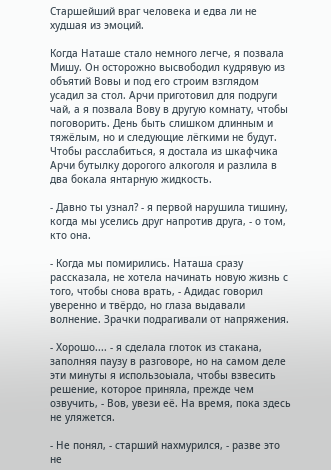Старшейший враг человека и едва ли не худшая из эмоций.

Когда Наташе стало немного легче, я позвала Мишу. Он осторожно высвободил кудрявую из объятий Вовы и под его строим взглядом усадил за стол. Арчи приготовил для подруги чай, а я позвала Вову в другую комнату, чтобы поговорить. День быть слишком длинным и тяжёлым, но и следующие лёгкими не будут. Чтобы расслабиться, я достала из шкафчика Арчи бутылку дорогого алкоголя и разлила в два бокала янтарную жидкость.

- Давно ты узнал? - я первой нарушила тишину, когда мы уселись друг напротив друга, - о том, кто она.

- Когда мы помирились. Наташа сразу рассказала, не хотела начинать новую жизнь с того, чтобы снова врать, - Адидас говорил уверенно и твёрдо, но глаза выдавали волнение. Зрачки подрагивали от напряжения.

- Хорошо.... - я сделала глоток из стакана, заполняя паузу в разговоре, но на самом деле эти минуты я использоыала, чтобы взвесить решение, которое приняла, прежде чем озвучить, - Вов, увези её. На время, пока здесь не уляжется.

- Не понял, - старший нахмурился, - разве это не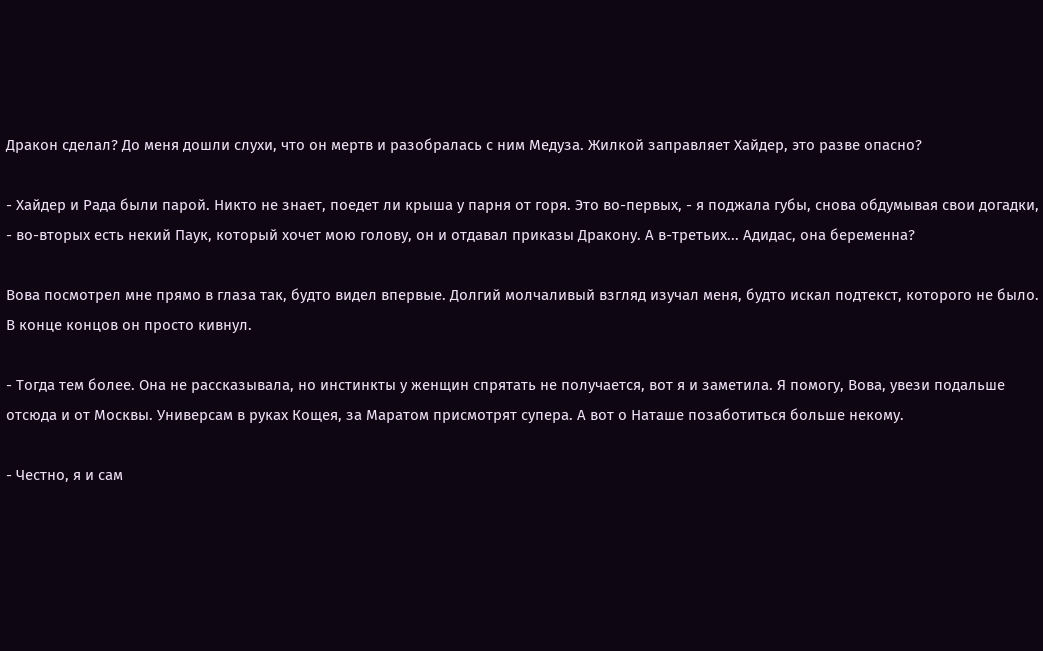Дракон сделал? До меня дошли слухи, что он мертв и разобралась с ним Медуза. Жилкой заправляет Хайдер, это разве опасно?

- Хайдер и Рада были парой. Никто не знает, поедет ли крыша у парня от горя. Это во-первых, - я поджала губы, снова обдумывая свои догадки, - во-вторых есть некий Паук, который хочет мою голову, он и отдавал приказы Дракону. А в-третьих... Адидас, она беременна?

Вова посмотрел мне прямо в глаза так, будто видел впервые. Долгий молчаливый взгляд изучал меня, будто искал подтекст, которого не было. В конце концов он просто кивнул.

- Тогда тем более. Она не рассказывала, но инстинкты у женщин спрятать не получается, вот я и заметила. Я помогу, Вова, увези подальше отсюда и от Москвы. Универсам в руках Кощея, за Маратом присмотрят супера. А вот о Наташе позаботиться больше некому.

- Честно, я и сам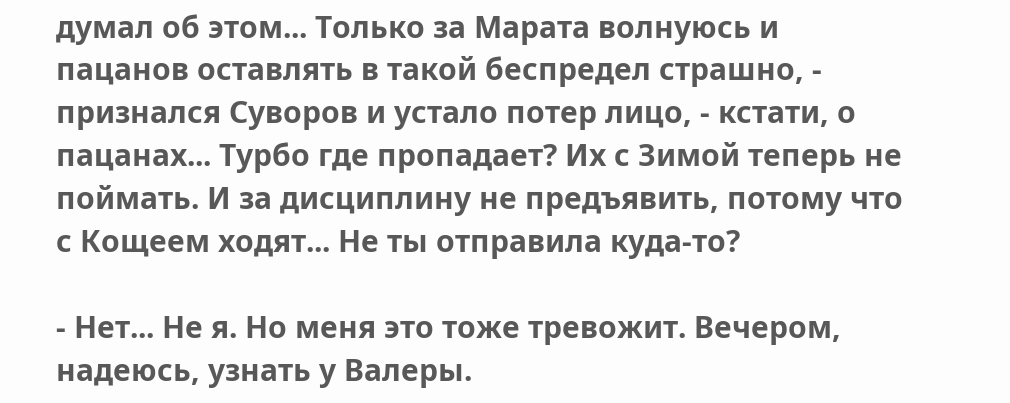думал об этом... Только за Марата волнуюсь и пацанов оставлять в такой беспредел страшно, - признался Суворов и устало потер лицо, - кстати, о пацанах... Турбо где пропадает? Их с Зимой теперь не поймать. И за дисциплину не предъявить, потому что с Кощеем ходят... Не ты отправила куда-то?

- Нет... Не я. Но меня это тоже тревожит. Вечером, надеюсь, узнать у Валеры.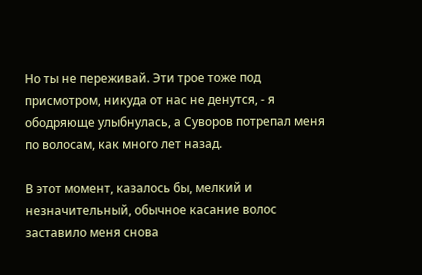Но ты не переживай. Эти трое тоже под присмотром, никуда от нас не денутся, - я ободряюще улыбнулась, а Суворов потрепал меня по волосам, как много лет назад.

В этот момент, казалось бы, мелкий и незначительный, обычное касание волос заставило меня снова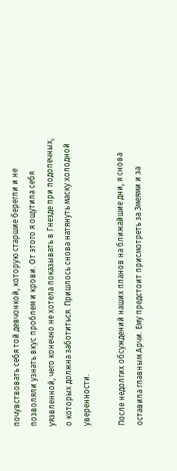почувствовать себя той девчонкой, которую старшие берегли и не позволяли узнать вкус проблем и крови. От этого я ощутила себя уязвленной, чего конечно не хотела показывать в Гнезде при подопечных, о которых должна заботиться. Пришлось снова натянуть маску холодной уверенности.

После недолгих обсуждений наших планов на ближайшие дни, я снова оставила главным Арчи. Ему предстоит присмотреть за Змеями и за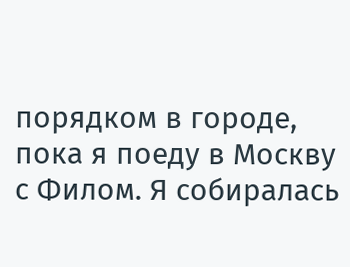порядком в городе, пока я поеду в Москву с Филом. Я собиралась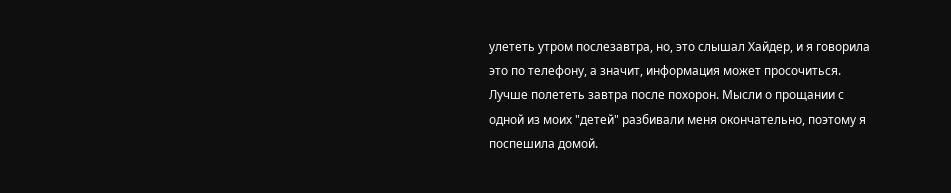улететь утром послезавтра, но, это слышал Хайдер, и я говорила это по телефону, а значит, информация может просочиться. Лучше полететь завтра после похорон. Мысли о прощании с одной из моих "детей" разбивали меня окончательно, поэтому я поспешила домой.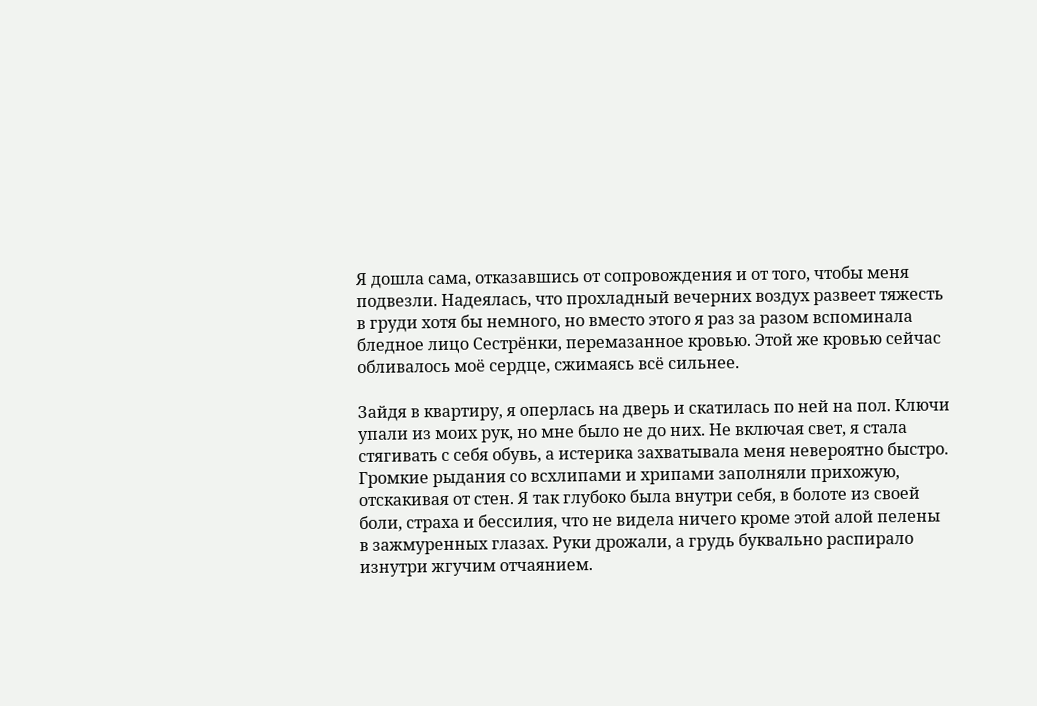Я дошла сама, отказавшись от сопровождения и от того, чтобы меня подвезли. Надеялась, что прохладный вечерних воздух развеет тяжесть в груди хотя бы немного, но вместо этого я раз за разом вспоминала бледное лицо Сестрёнки, перемазанное кровью. Этой же кровью сейчас обливалось моё сердце, сжимаясь всё сильнее.

Зайдя в квартиру, я оперлась на дверь и скатилась по ней на пол. Ключи упали из моих рук, но мне было не до них. Не включая свет, я стала стягивать с себя обувь, а истерика захватывала меня невероятно быстро. Громкие рыдания со всхлипами и хрипами заполняли прихожую, отскакивая от стен. Я так глубоко была внутри себя, в болоте из своей боли, страха и бессилия, что не видела ничего кроме этой алой пелены в зажмуренных глазах. Руки дрожали, а грудь буквально распирало изнутри жгучим отчаянием.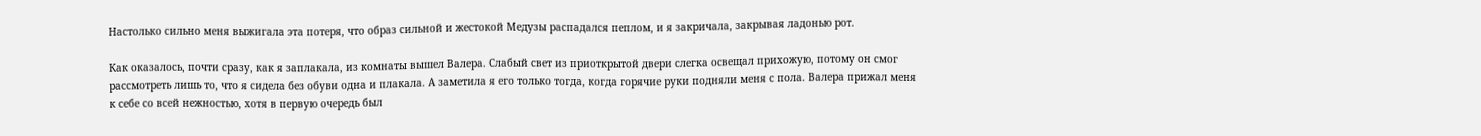Настолько сильно меня выжигала эта потеря, что образ сильной и жестокой Медузы распадался пеплом, и я закричала, закрывая ладонью рот.

Как оказалось, почти сразу, как я заплакала, из комнаты вышел Валера. Слабый свет из приоткрытой двери слегка освещал прихожую, потому он смог рассмотреть лишь то, что я сидела без обуви одна и плакала. А заметила я его только тогда, когда горячие руки подняли меня с пола. Валера прижал меня к себе со всей нежностью, хотя в первую очередь был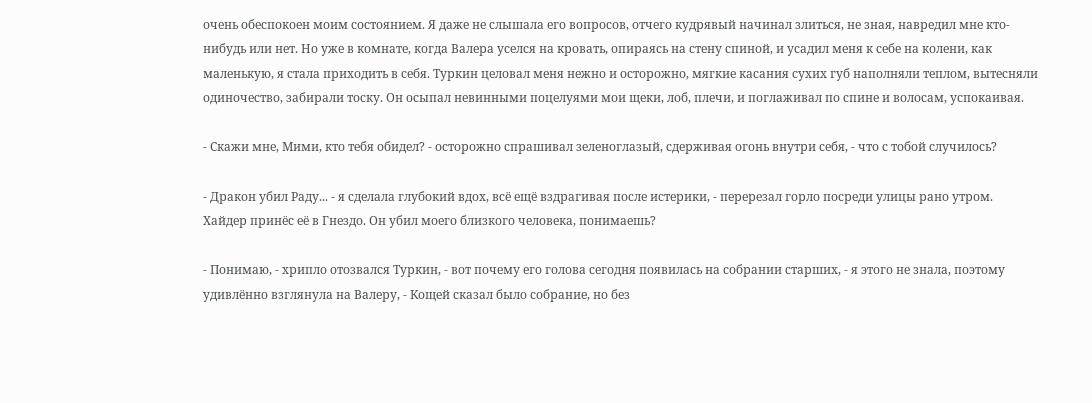очень обеспокоен моим состоянием. Я даже не слышала его вопросов, отчего кудрявый начинал злиться, не зная, навредил мне кто-нибудь или нет. Но уже в комнате, когда Валера уселся на кровать, опираясь на стену спиной, и усадил меня к себе на колени, как маленькую, я стала приходить в себя. Туркин целовал меня нежно и осторожно, мягкие касания сухих губ наполняли теплом, вытесняли одиночество, забирали тоску. Он осыпал невинными поцелуями мои щеки, лоб, плечи, и поглаживал по спине и волосам, успокаивая.

- Скажи мне, Мими, кто тебя обидел? - осторожно спрашивал зеленоглазый, сдерживая огонь внутри себя, - что с тобой случилось?

- Дракон убил Раду... - я сделала глубокий вдох, всё ещё вздрагивая после истерики, - перерезал горло посреди улицы рано утром. Хайдер принёс её в Гнездо. Он убил моего близкого человека, понимаешь?

- Понимаю, - хрипло отозвался Туркин, - вот почему его голова сегодня появилась на собрании старших, - я этого не знала, поэтому удивлённо взглянула на Валеру, - Кощей сказал было собрание, но без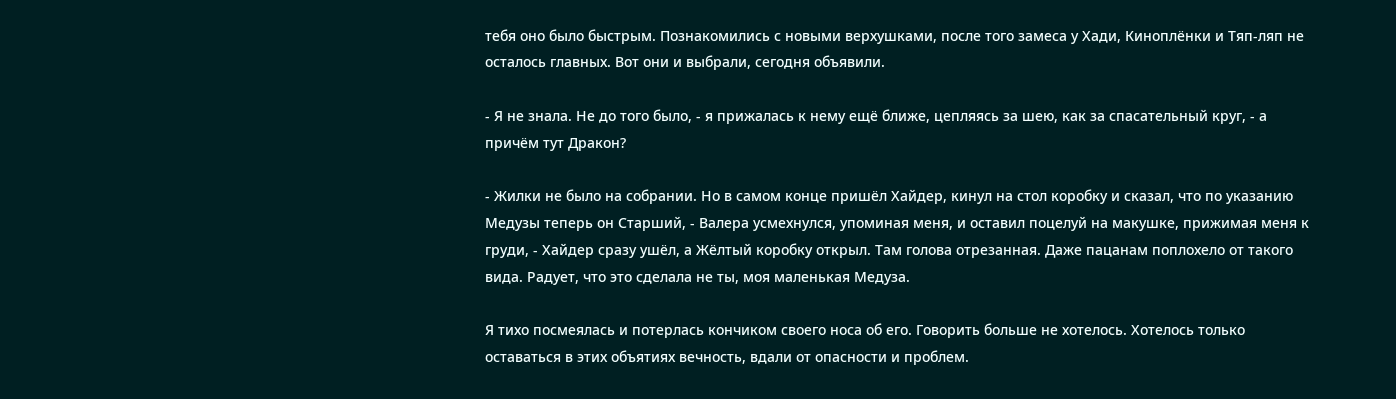тебя оно было быстрым. Познакомились с новыми верхушками, после того замеса у Хади, Киноплёнки и Тяп-ляп не осталось главных. Вот они и выбрали, сегодня объявили.

- Я не знала. Не до того было, - я прижалась к нему ещё ближе, цепляясь за шею, как за спасательный круг, - а причём тут Дракон?

- Жилки не было на собрании. Но в самом конце пришёл Хайдер, кинул на стол коробку и сказал, что по указанию Медузы теперь он Старший, - Валера усмехнулся, упоминая меня, и оставил поцелуй на макушке, прижимая меня к груди, - Хайдер сразу ушёл, а Жёлтый коробку открыл. Там голова отрезанная. Даже пацанам поплохело от такого вида. Радует, что это сделала не ты, моя маленькая Медуза.

Я тихо посмеялась и потерлась кончиком своего носа об его. Говорить больше не хотелось. Хотелось только оставаться в этих объятиях вечность, вдали от опасности и проблем.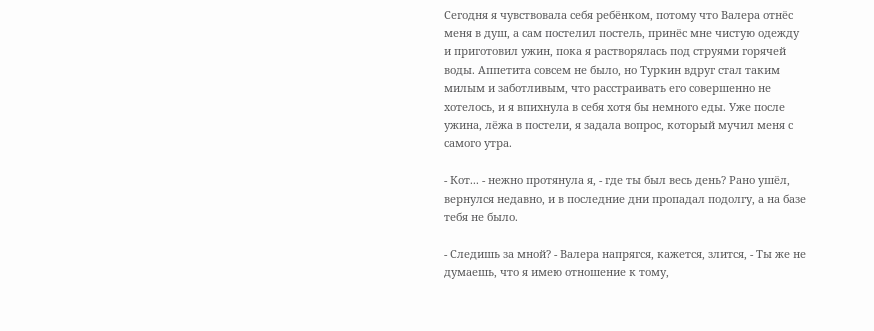Сегодня я чувствовала себя ребёнком, потому что Валера отнёс меня в душ, а сам постелил постель, принёс мне чистую одежду и приготовил ужин, пока я растворялась под струями горячей воды. Аппетита совсем не было, но Туркин вдруг стал таким милым и заботливым, что расстраивать его совершенно не хотелось, и я впихнула в себя хотя бы немного еды. Уже после ужина, лёжа в постели, я задала вопрос, который мучил меня с самого утра.

- Кот... - нежно протянула я, - где ты был весь день? Рано ушёл, вернулся недавно, и в последние дни пропадал подолгу, а на базе тебя не было.

- Следишь за мной? - Валера напрягся, кажется, злится, - Ты же не думаешь, что я имею отношение к тому,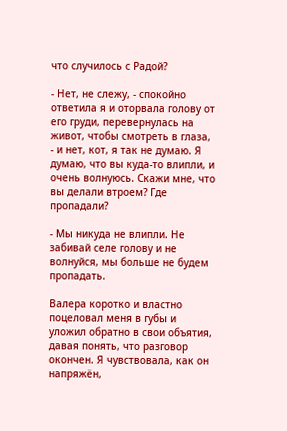что случилось с Радой?

- Нет, не слежу, - спокойно ответила я и оторвала голову от его груди, перевернулась на живот, чтобы смотреть в глаза, - и нет, кот, я так не думаю. Я думаю, что вы куда-то влипли, и очень волнуюсь. Скажи мне, что вы делали втроем? Где пропадали?

- Мы никуда не влипли. Не забивай селе голову и не волнуйся, мы больше не будем пропадать.

Валера коротко и властно поцеловал меня в губы и уложил обратно в свои объятия, давая понять, что разговор окончен. Я чувствовала, как он напряжён,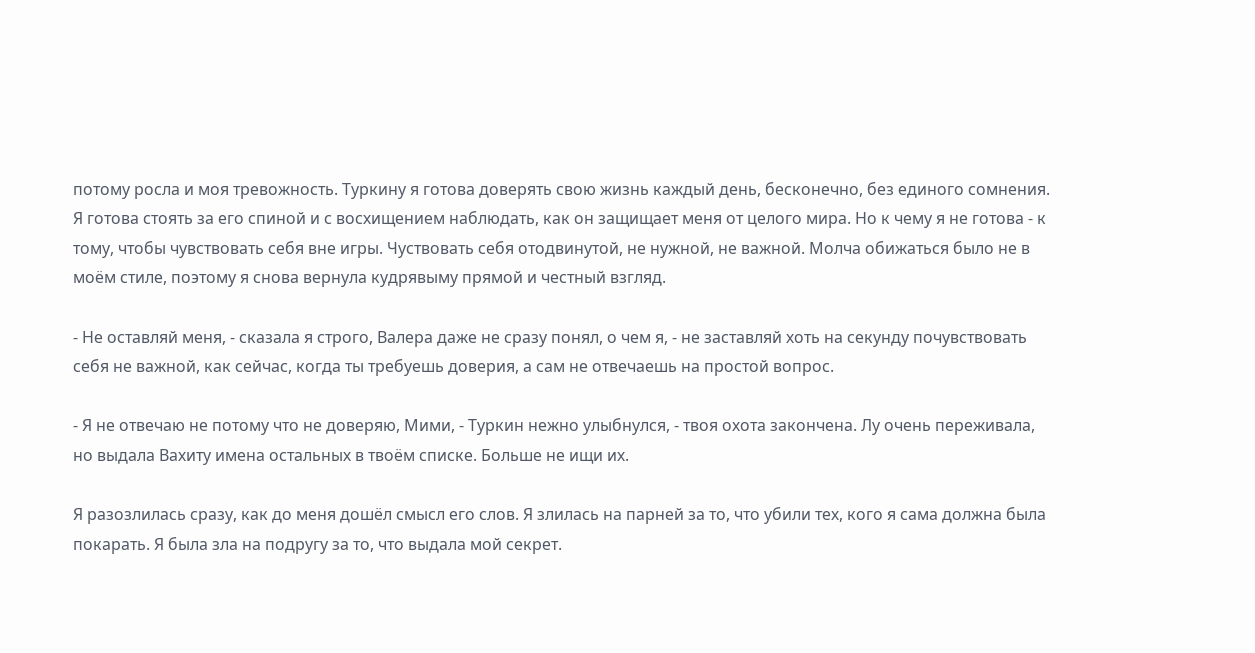потому росла и моя тревожность. Туркину я готова доверять свою жизнь каждый день, бесконечно, без единого сомнения. Я готова стоять за его спиной и с восхищением наблюдать, как он защищает меня от целого мира. Но к чему я не готова - к тому, чтобы чувствовать себя вне игры. Чуствовать себя отодвинутой, не нужной, не важной. Молча обижаться было не в моём стиле, поэтому я снова вернула кудрявыму прямой и честный взгляд.

- Не оставляй меня, - сказала я строго, Валера даже не сразу понял, о чем я, - не заставляй хоть на секунду почувствовать себя не важной, как сейчас, когда ты требуешь доверия, а сам не отвечаешь на простой вопрос.

- Я не отвечаю не потому что не доверяю, Мими, - Туркин нежно улыбнулся, - твоя охота закончена. Лу очень переживала, но выдала Вахиту имена остальных в твоём списке. Больше не ищи их.

Я разозлилась сразу, как до меня дошёл смысл его слов. Я злилась на парней за то, что убили тех, кого я сама должна была покарать. Я была зла на подругу за то, что выдала мой секрет.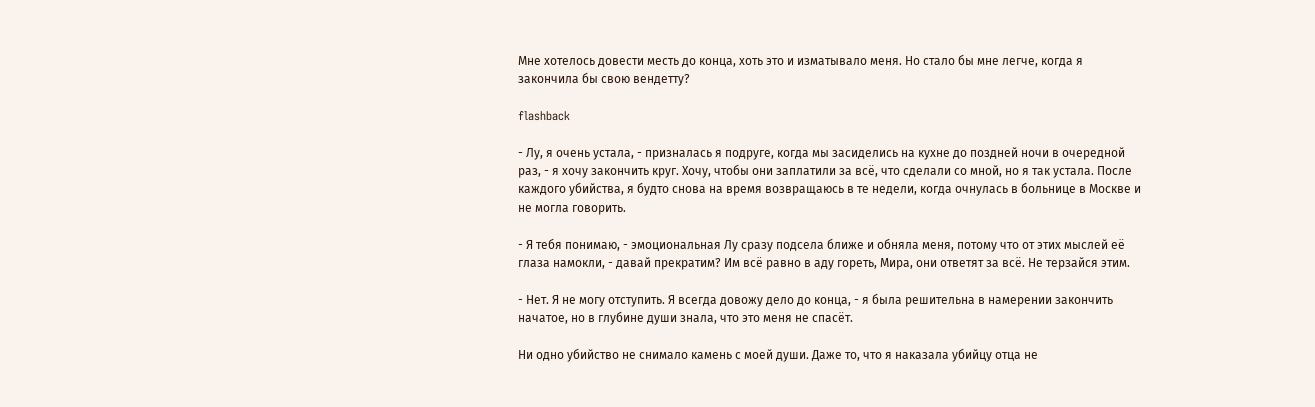Мне хотелось довести месть до конца, хоть это и изматывало меня. Но стало бы мне легче, когда я закончила бы свою вендетту?

flashback

- Лу, я очень устала, - призналась я подруге, когда мы засиделись на кухне до поздней ночи в очередной раз, - я хочу закончить круг. Хочу, чтобы они заплатили за всё, что сделали со мной, но я так устала. После каждого убийства, я будто снова на время возвращаюсь в те недели, когда очнулась в больнице в Москве и не могла говорить.

- Я тебя понимаю, - эмоциональная Лу сразу подсела ближе и обняла меня, потому что от этих мыслей её глаза намокли, - давай прекратим? Им всё равно в аду гореть, Мира, они ответят за всё. Не терзайся этим.

- Нет. Я не могу отступить. Я всегда довожу дело до конца, - я была решительна в намерении закончить начатое, но в глубине души знала, что это меня не спасёт.

Ни одно убийство не снимало камень с моей души. Даже то, что я наказала убийцу отца не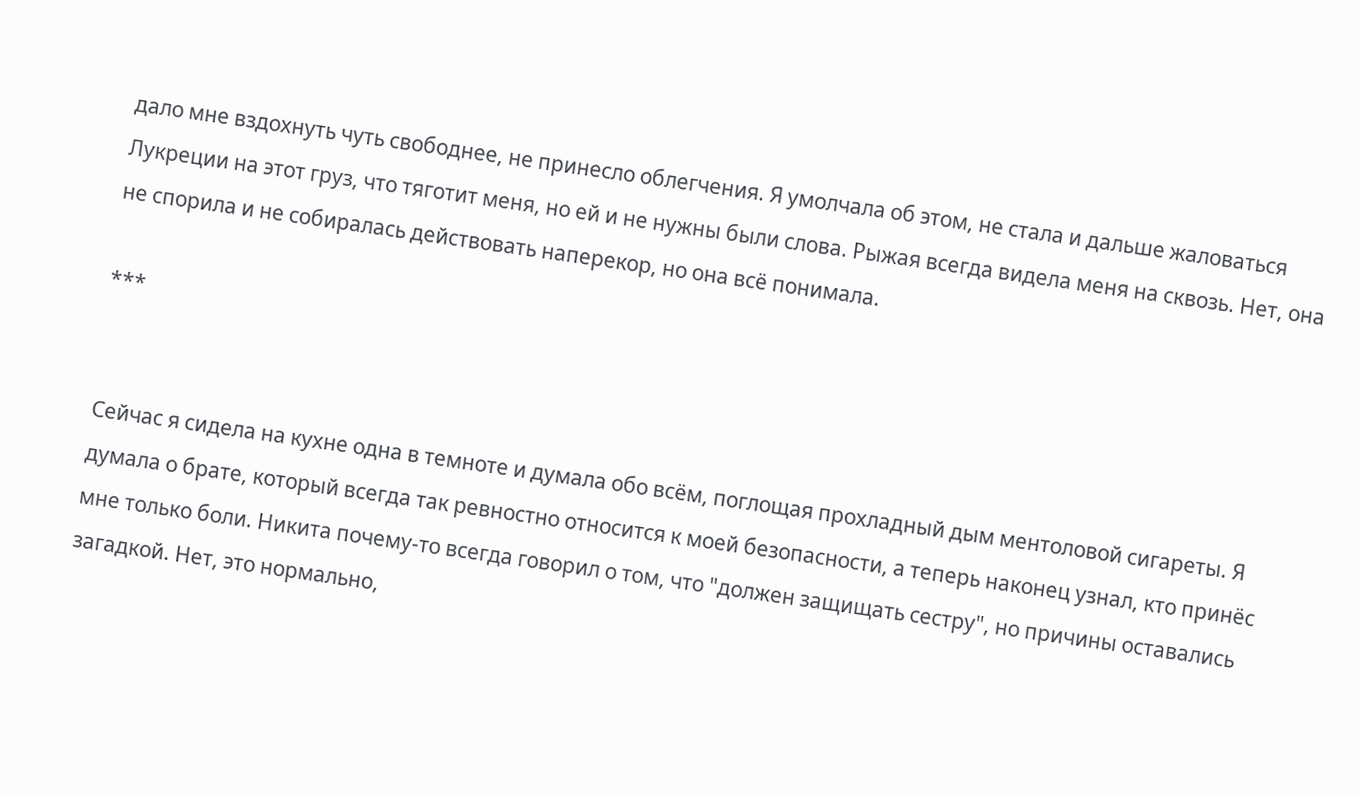дало мне вздохнуть чуть свободнее, не принесло облегчения. Я умолчала об этом, не стала и дальше жаловаться Лукреции на этот груз, что тяготит меня, но ей и не нужны были слова. Рыжая всегда видела меня на сквозь. Нет, она не спорила и не собиралась действовать наперекор, но она всё понимала.

***


Сейчас я сидела на кухне одна в темноте и думала обо всём, поглощая прохладный дым ментоловой сигареты. Я думала о брате, который всегда так ревностно относится к моей безопасности, а теперь наконец узнал, кто принёс мне только боли. Никита почему-то всегда говорил о том, что "должен защищать сестру", но причины оставались загадкой. Нет, это нормально,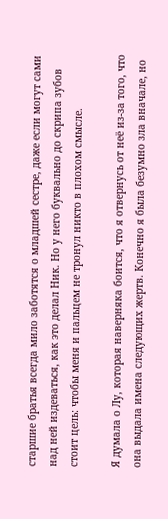старшие братья всегда мило заботятся о младшей сестре, даже если могут сами над ней издеваться, как это делал Ник. Но у него буквально до скрипа зубов стоит цель: чтобы меня и пальцем не тронул никто в плохом смысле.

Я думала о Лу, которая наверняка боится, что я отвернусь от неё из-за того, что она выдала имена следующих жертв. Конечно я была безумно зла вначале, но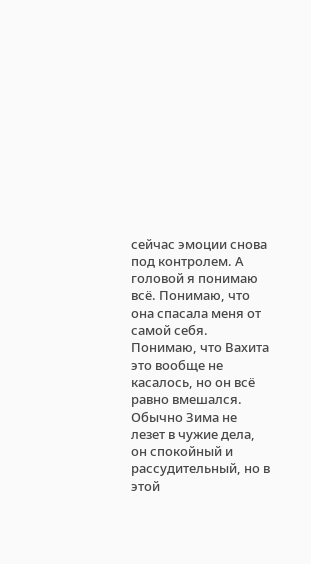сейчас эмоции снова под контролем. А головой я понимаю всё. Понимаю, что она спасала меня от самой себя. Понимаю, что Вахита это вообще не касалось, но он всё равно вмешался. Обычно Зима не лезет в чужие дела, он спокойный и рассудительный, но в этой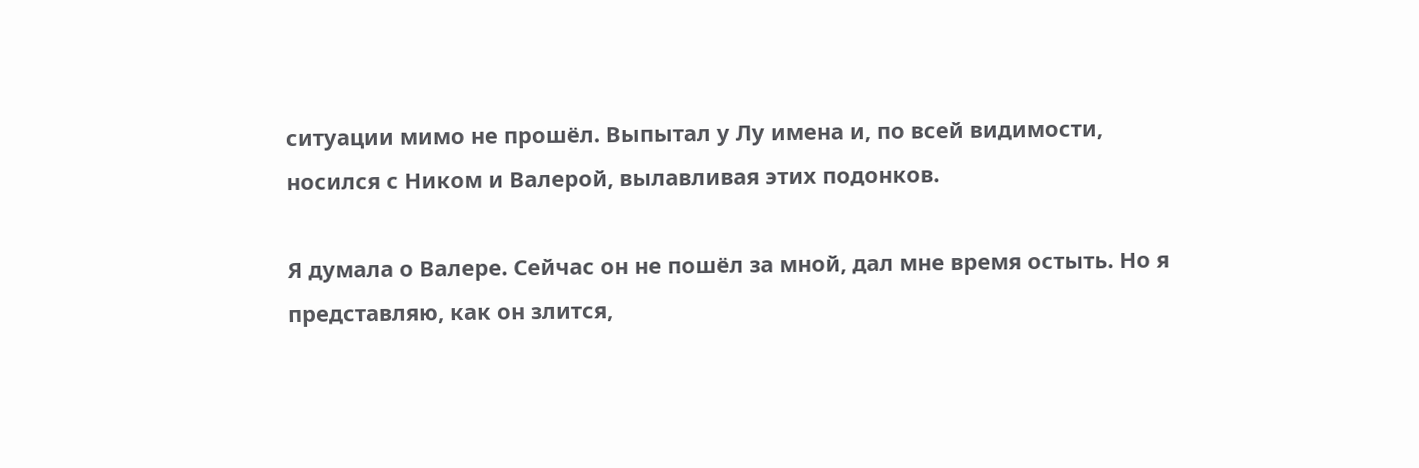ситуации мимо не прошёл. Выпытал у Лу имена и, по всей видимости, носился с Ником и Валерой, вылавливая этих подонков.

Я думала о Валере. Сейчас он не пошёл за мной, дал мне время остыть. Но я представляю, как он злится,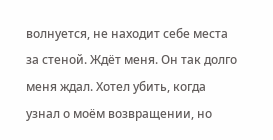волнуется, не находит себе места за стеной. Ждёт меня. Он так долго меня ждал. Хотел убить, когда узнал о моём возвращении, но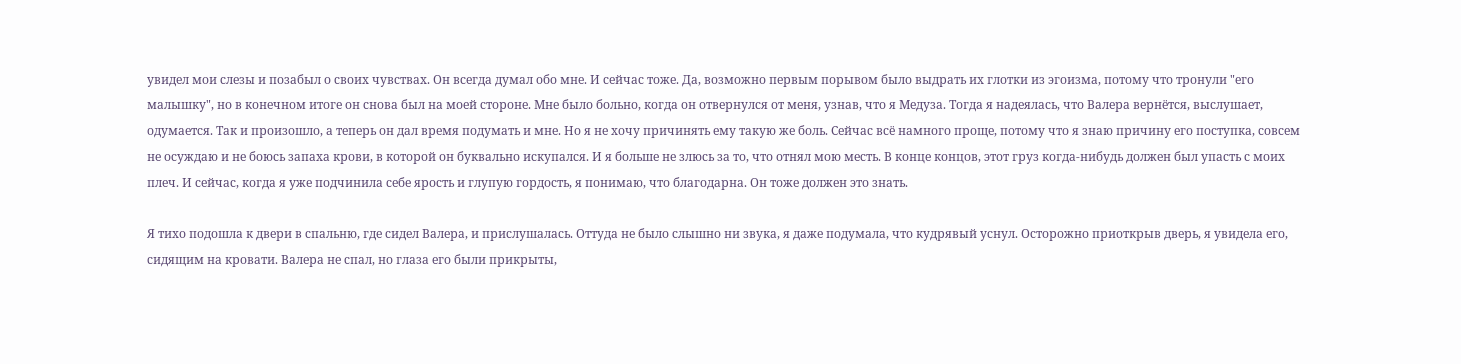увидел мои слезы и позабыл о своих чувствах. Он всегда думал обо мне. И сейчас тоже. Да, возможно первым порывом было выдрать их глотки из эгоизма, потому что тронули "его малышку", но в конечном итоге он снова был на моей стороне. Мне было больно, когда он отвернулся от меня, узнав, что я Медуза. Тогда я надеялась, что Валера вернётся, выслушает, одумается. Так и произошло, а теперь он дал время подумать и мне. Но я не хочу причинять ему такую же боль. Сейчас всё намного проще, потому что я знаю причину его поступка, совсем не осуждаю и не боюсь запаха крови, в которой он буквально искупался. И я больше не злюсь за то, что отнял мою месть. В конце концов, этот груз когда-нибудь должен был упасть с моих плеч. И сейчас, когда я уже подчинила себе ярость и глупую гордость, я понимаю, что благодарна. Он тоже должен это знать.

Я тихо подошла к двери в спальню, где сидел Валера, и прислушалась. Оттуда не было слышно ни звука, я даже подумала, что кудрявый уснул. Осторожно приоткрыв дверь, я увидела его, сидящим на кровати. Валера не спал, но глаза его были прикрыты,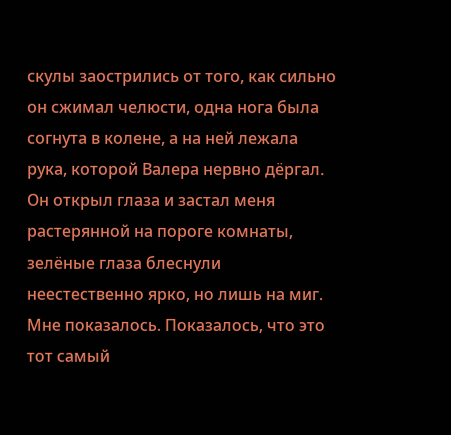скулы заострились от того, как сильно он сжимал челюсти, одна нога была согнута в колене, а на ней лежала рука, которой Валера нервно дёргал. Он открыл глаза и застал меня растерянной на пороге комнаты, зелёные глаза блеснули неестественно ярко, но лишь на миг. Мне показалось. Показалось, что это тот самый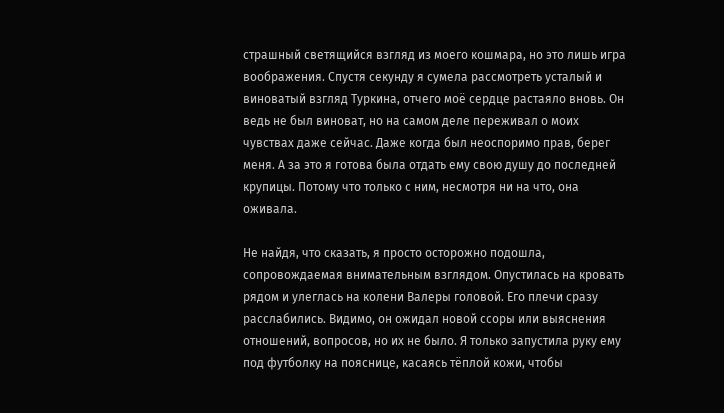страшный светящийся взгляд из моего кошмара, но это лишь игра воображения. Спустя секунду я сумела рассмотреть усталый и виноватый взгляд Туркина, отчего моё сердце растаяло вновь. Он ведь не был виноват, но на самом деле переживал о моих чувствах даже сейчас. Даже когда был неоспоримо прав, берег меня. А за это я готова была отдать ему свою душу до последней крупицы. Потому что только с ним, несмотря ни на что, она оживала.

Не найдя, что сказать, я просто осторожно подошла, сопровождаемая внимательным взглядом. Опустилась на кровать рядом и улеглась на колени Валеры головой. Его плечи сразу расслабились. Видимо, он ожидал новой ссоры или выяснения отношений, вопросов, но их не было. Я только запустила руку ему под футболку на пояснице, касаясь тёплой кожи, чтобы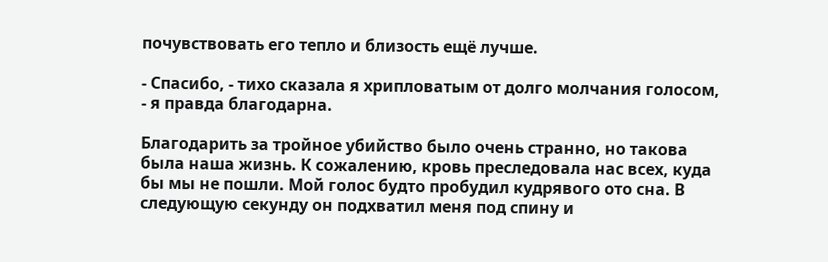почувствовать его тепло и близость ещё лучше.

- Спасибо, - тихо сказала я хрипловатым от долго молчания голосом, - я правда благодарна.

Благодарить за тройное убийство было очень странно, но такова была наша жизнь. К сожалению, кровь преследовала нас всех, куда бы мы не пошли. Мой голос будто пробудил кудрявого ото сна. В следующую секунду он подхватил меня под спину и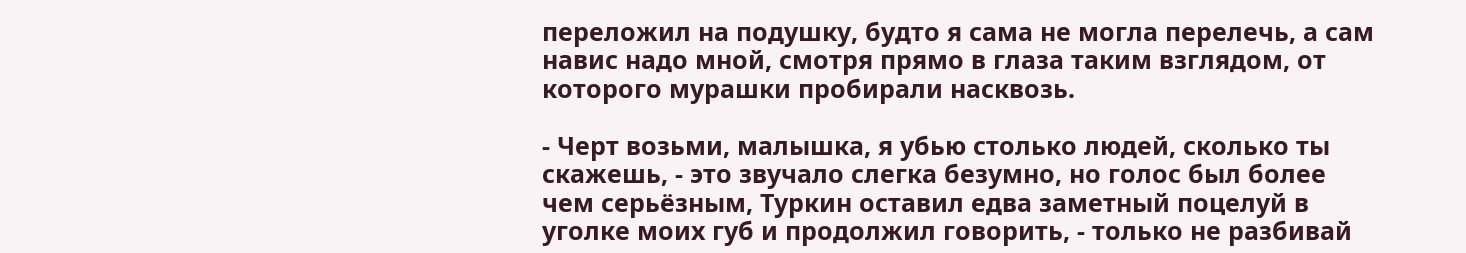переложил на подушку, будто я сама не могла перелечь, а сам навис надо мной, смотря прямо в глаза таким взглядом, от которого мурашки пробирали насквозь.

- Черт возьми, малышка, я убью столько людей, сколько ты скажешь, - это звучало слегка безумно, но голос был более чем серьёзным, Туркин оставил едва заметный поцелуй в уголке моих губ и продолжил говорить, - только не разбивай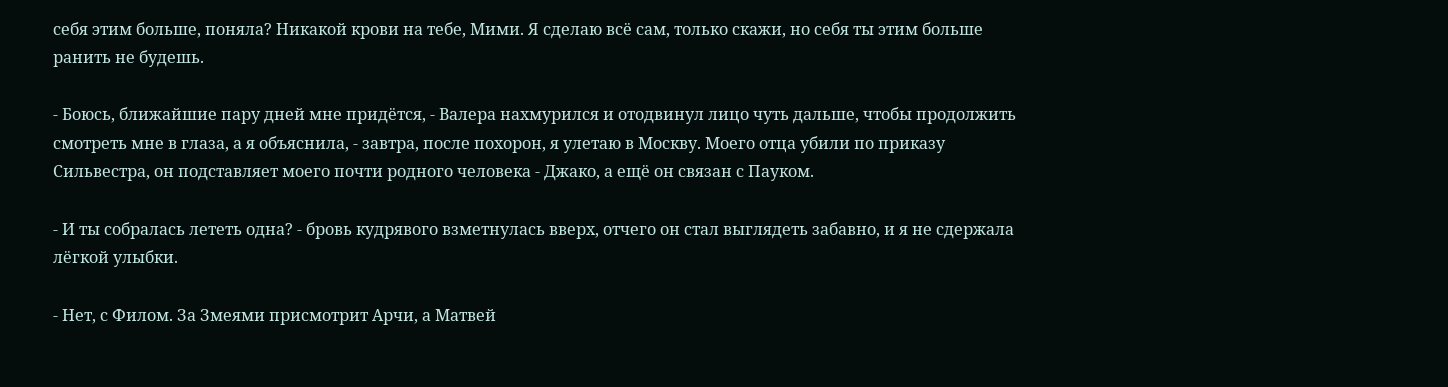себя этим больше, поняла? Никакой крови на тебе, Мими. Я сделаю всё сам, только скажи, но себя ты этим больше ранить не будешь.

- Боюсь, ближайшие пару дней мне придётся, - Валера нахмурился и отодвинул лицо чуть дальше, чтобы продолжить смотреть мне в глаза, а я объяснила, - завтра, после похорон, я улетаю в Москву. Моего отца убили по приказу Сильвестра, он подставляет моего почти родного человека - Джако, а ещё он связан с Пауком.

- И ты собралась лететь одна? - бровь кудрявого взметнулась вверх, отчего он стал выглядеть забавно, и я не сдержала лёгкой улыбки.

- Нет, с Филом. За Змеями присмотрит Арчи, а Матвей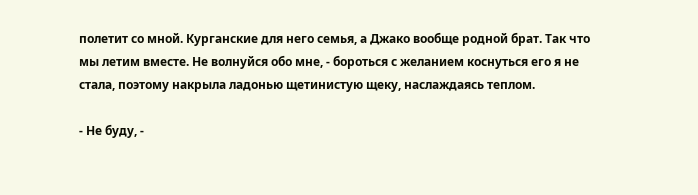полетит со мной. Курганские для него семья, а Джако вообще родной брат. Так что мы летим вместе. Не волнуйся обо мне, - бороться с желанием коснуться его я не стала, поэтому накрыла ладонью щетинистую щеку, наслаждаясь теплом.

- Не буду, -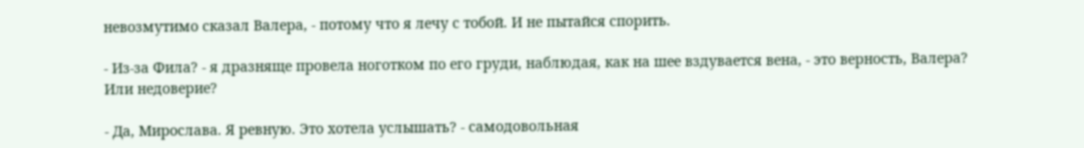невозмутимо сказал Валера, - потому что я лечу с тобой. И не пытайся спорить.

- Из-за Фила? - я дразняще провела ноготком по его груди, наблюдая, как на шее вздувается вена, - это верность, Валера? Или недоверие?

- Да, Мирослава. Я ревную. Это хотела услышать? - самодовольная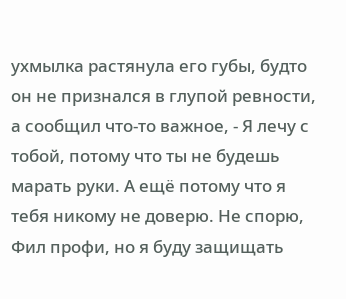ухмылка растянула его губы, будто он не признался в глупой ревности, а сообщил что-то важное, - Я лечу с тобой, потому что ты не будешь марать руки. А ещё потому что я тебя никому не доверю. Не спорю, Фил профи, но я буду защищать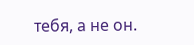тебя, а не он.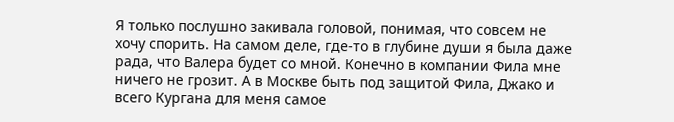Я только послушно закивала головой, понимая, что совсем не хочу спорить. На самом деле, где-то в глубине души я была даже рада, что Валера будет со мной. Конечно в компании Фила мне ничего не грозит. А в Москве быть под защитой Фила, Джако и всего Кургана для меня самое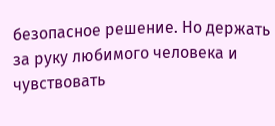безопасное решение. Но держать за руку любимого человека и чувствовать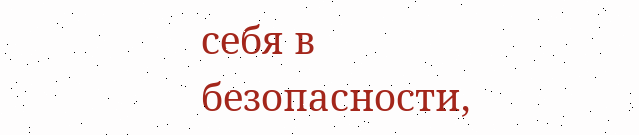себя в безопасности,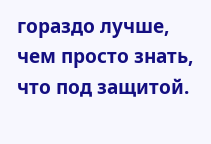гораздо лучше, чем просто знать, что под защитой.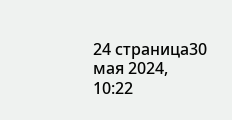24 страница30 мая 2024, 10:22